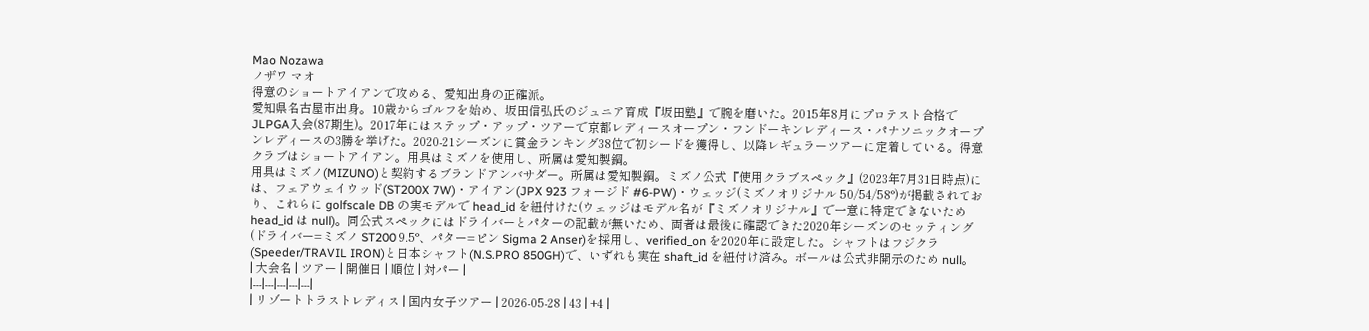Mao Nozawa
ノザワ マオ
得意のショートアイアンで攻める、愛知出身の正確派。
愛知県名古屋市出身。10歳からゴルフを始め、坂田信弘氏のジュニア育成『坂田塾』で腕を磨いた。2015年8月にプロテスト合格でJLPGA入会(87期生)。2017年にはステップ・アップ・ツアーで京都レディースオープン・フンドーキンレディース・パナソニックオープンレディースの3勝を挙げた。2020-21シーズンに賞金ランキング38位で初シードを獲得し、以降レギュラーツアーに定着している。得意クラブはショートアイアン。用具はミズノを使用し、所属は愛知製鋼。
用具はミズノ(MIZUNO)と契約するブランドアンバサダー。所属は愛知製鋼。ミズノ公式『使用クラブスペック』(2023年7月31日時点)には、フェアウェイウッド(ST200X 7W)・アイアン(JPX 923 フォージド #6-PW)・ウェッジ(ミズノオリジナル 50/54/58°)が掲載されており、これらに golfscale DB の実モデルで head_id を紐付けた(ウェッジはモデル名が『ミズノオリジナル』で一意に特定できないため head_id は null)。同公式スペックにはドライバーとパターの記載が無いため、両者は最後に確認できた2020年シーズンのセッティング(ドライバー=ミズノ ST200 9.5°、パター=ピン Sigma 2 Anser)を採用し、verified_on を2020年に設定した。シャフトはフジクラ(Speeder/TRAVIL IRON)と日本シャフト(N.S.PRO 850GH)で、いずれも実在 shaft_id を紐付け済み。ボールは公式非開示のため null。
| 大会名 | ツアー | 開催日 | 順位 | 対パー |
|---|---|---|---|---|
| リゾートトラストレディス | 国内女子ツアー | 2026-05-28 | 43 | +4 |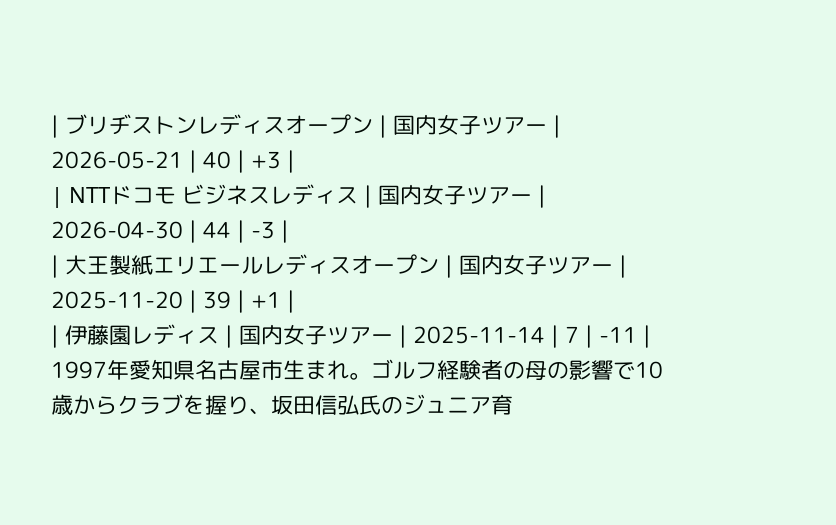| ブリヂストンレディスオープン | 国内女子ツアー | 2026-05-21 | 40 | +3 |
| NTTドコモ ビジネスレディス | 国内女子ツアー | 2026-04-30 | 44 | -3 |
| 大王製紙エリエールレディスオープン | 国内女子ツアー | 2025-11-20 | 39 | +1 |
| 伊藤園レディス | 国内女子ツアー | 2025-11-14 | 7 | -11 |
1997年愛知県名古屋市生まれ。ゴルフ経験者の母の影響で10歳からクラブを握り、坂田信弘氏のジュニア育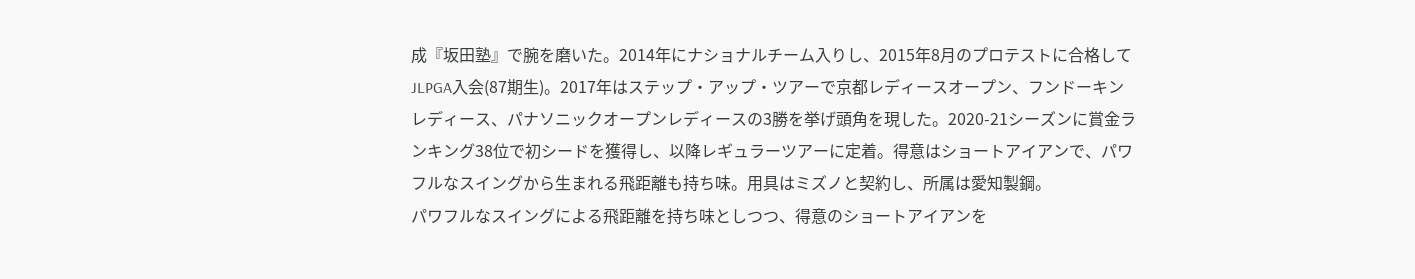成『坂田塾』で腕を磨いた。2014年にナショナルチーム入りし、2015年8月のプロテストに合格してJLPGA入会(87期生)。2017年はステップ・アップ・ツアーで京都レディースオープン、フンドーキンレディース、パナソニックオープンレディースの3勝を挙げ頭角を現した。2020-21シーズンに賞金ランキング38位で初シードを獲得し、以降レギュラーツアーに定着。得意はショートアイアンで、パワフルなスイングから生まれる飛距離も持ち味。用具はミズノと契約し、所属は愛知製鋼。
パワフルなスイングによる飛距離を持ち味としつつ、得意のショートアイアンを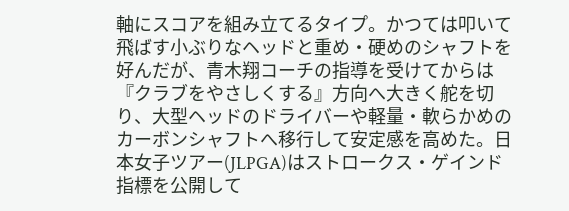軸にスコアを組み立てるタイプ。かつては叩いて飛ばす小ぶりなヘッドと重め・硬めのシャフトを好んだが、青木翔コーチの指導を受けてからは『クラブをやさしくする』方向へ大きく舵を切り、大型ヘッドのドライバーや軽量・軟らかめのカーボンシャフトへ移行して安定感を高めた。日本女子ツアー(JLPGA)はストロークス・ゲインド指標を公開して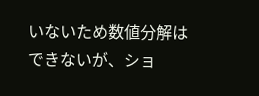いないため数値分解はできないが、ショ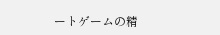ートゲームの精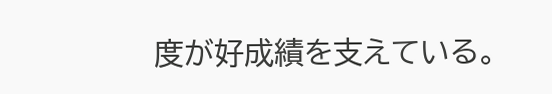度が好成績を支えている。